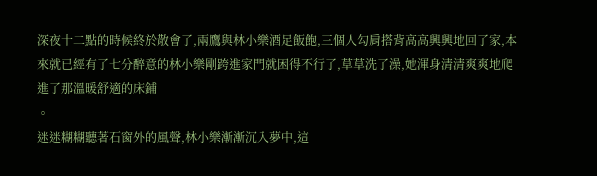深夜十二點的時候終於散會了,兩鷹與林小樂酒足飯飽,三個人勾肩搭背高高興興地回了家,本來就已經有了七分醉意的林小樂剛跨進家門就困得不行了,草草洗了澡,她渾身清清爽爽地爬進了那溫暖舒適的床鋪
。
迷迷糊糊聽著石窗外的風聲,林小樂漸漸沉入夢中,這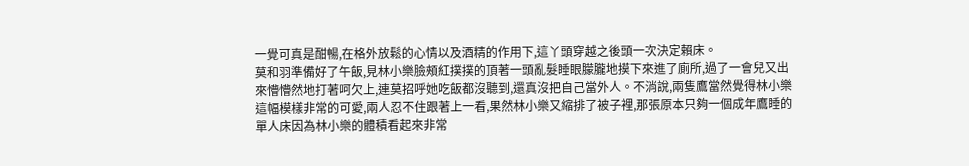一覺可真是酣暢,在格外放鬆的心情以及酒精的作用下,這丫頭穿越之後頭一次決定賴床。
莫和羽準備好了午飯,見林小樂臉頰紅撲撲的頂著一頭亂髮睡眼朦朧地摸下來進了廁所,過了一會兒又出來懵懵然地打著呵欠上,連莫招呼她吃飯都沒聽到,還真沒把自己當外人。不消說,兩隻鷹當然覺得林小樂這幅模樣非常的可愛,兩人忍不住跟著上一看,果然林小樂又縮排了被子裡,那張原本只夠一個成年鷹睡的單人床因為林小樂的體積看起來非常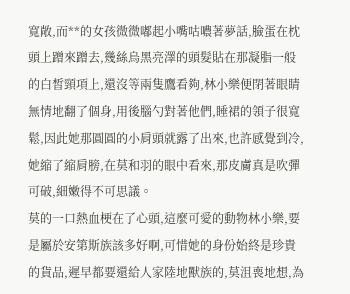寬敞,而**的女孩微微嘟起小嘴咕噥著夢話,臉蛋在枕頭上蹭來蹭去,幾絲烏黑亮澤的頭髮貼在那凝脂一般的白皙頸項上,還沒等兩隻鷹看夠,林小樂便閉著眼睛無情地翻了個身,用後腦勺對著他們,睡裙的領子很寬鬆,因此她那圓圓的小肩頭就露了出來,也許感覺到冷,她縮了縮肩膀,在莫和羽的眼中看來,那皮膚真是吹彈可破,細嫩得不可思議。
莫的一口熱血梗在了心頭,這麼可愛的動物林小樂,要是屬於安第斯族該多好啊,可惜她的身份始終是珍貴的貨品,遲早都要還給人家陸地獸族的,莫沮喪地想,為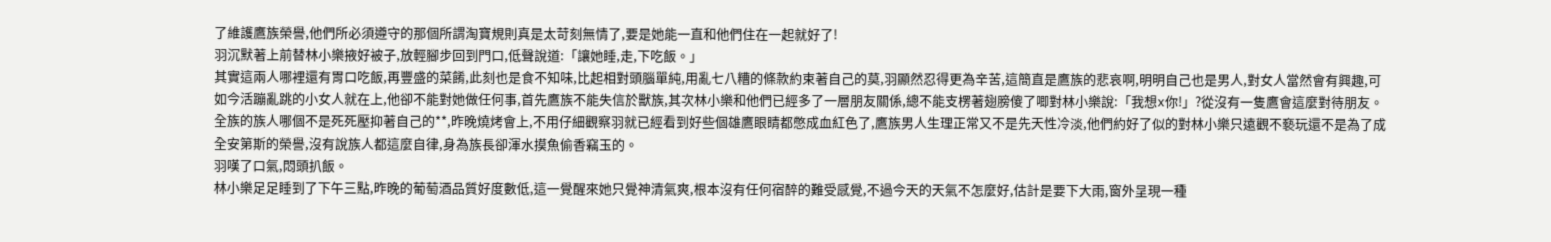了維護鷹族榮譽,他們所必須遵守的那個所謂淘寶規則真是太苛刻無情了,要是她能一直和他們住在一起就好了!
羽沉默著上前替林小樂掖好被子,放輕腳步回到門口,低聲說道:「讓她睡,走,下吃飯。」
其實這兩人哪裡還有胃口吃飯,再豐盛的菜餚,此刻也是食不知味,比起相對頭腦單純,用亂七八糟的條款約束著自己的莫,羽顯然忍得更為辛苦,這簡直是鷹族的悲哀啊,明明自己也是男人,對女人當然會有興趣,可如今活蹦亂跳的小女人就在上,他卻不能對她做任何事,首先鷹族不能失信於獸族,其次林小樂和他們已經多了一層朋友關係,總不能支楞著翅膀傻了唧對林小樂說:「我想x你!」?從沒有一隻鷹會這麼對待朋友。
全族的族人哪個不是死死壓抑著自己的**,昨晚燒烤會上,不用仔細觀察羽就已經看到好些個雄鷹眼睛都憋成血紅色了,鷹族男人生理正常又不是先天性冷淡,他們約好了似的對林小樂只遠觀不褻玩還不是為了成全安第斯的榮譽,沒有說族人都這麼自律,身為族長卻渾水摸魚偷香竊玉的。
羽嘆了口氣,悶頭扒飯。
林小樂足足睡到了下午三點,昨晚的葡萄酒品質好度數低,這一覺醒來她只覺神清氣爽,根本沒有任何宿醉的難受感覺,不過今天的天氣不怎麼好,估計是要下大雨,窗外呈現一種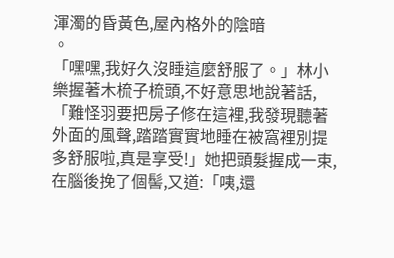渾濁的昏黃色,屋內格外的陰暗
。
「嘿嘿,我好久沒睡這麼舒服了。」林小樂握著木梳子梳頭,不好意思地說著話,「難怪羽要把房子修在這裡,我發現聽著外面的風聲,踏踏實實地睡在被窩裡別提多舒服啦,真是享受!」她把頭髮握成一束,在腦後挽了個髻,又道:「咦,還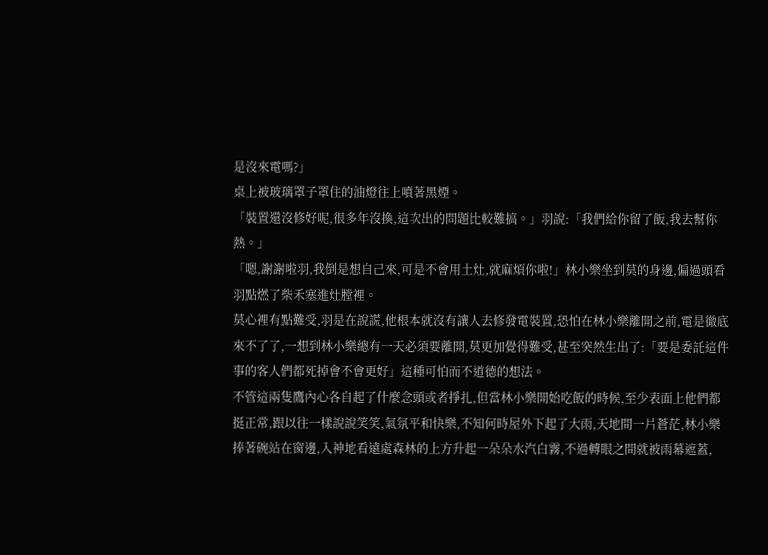是沒來電嗎?」
桌上被玻璃罩子罩住的油燈往上噴著黑煙。
「裝置還沒修好呢,很多年沒換,這次出的問題比較難搞。」羽說:「我們給你留了飯,我去幫你熱。」
「嗯,謝謝啦羽,我倒是想自己來,可是不會用土灶,就麻煩你啦!」林小樂坐到莫的身邊,偏過頭看羽點燃了柴禾塞進灶膛裡。
莫心裡有點難受,羽是在說謊,他根本就沒有讓人去修發電裝置,恐怕在林小樂離開之前,電是徹底來不了了,一想到林小樂總有一天必須要離開,莫更加覺得難受,甚至突然生出了:「要是委託這件事的客人們都死掉會不會更好」這種可怕而不道德的想法。
不管這兩隻鷹內心各自起了什麼念頭或者掙扎,但當林小樂開始吃飯的時候,至少表面上他們都挺正常,跟以往一樣說說笑笑,氣氛平和快樂,不知何時屋外下起了大雨,天地間一片蒼茫,林小樂捧著碗站在窗邊,入神地看遠處森林的上方升起一朵朵水汽白霧,不過轉眼之間就被雨幕遮蓋,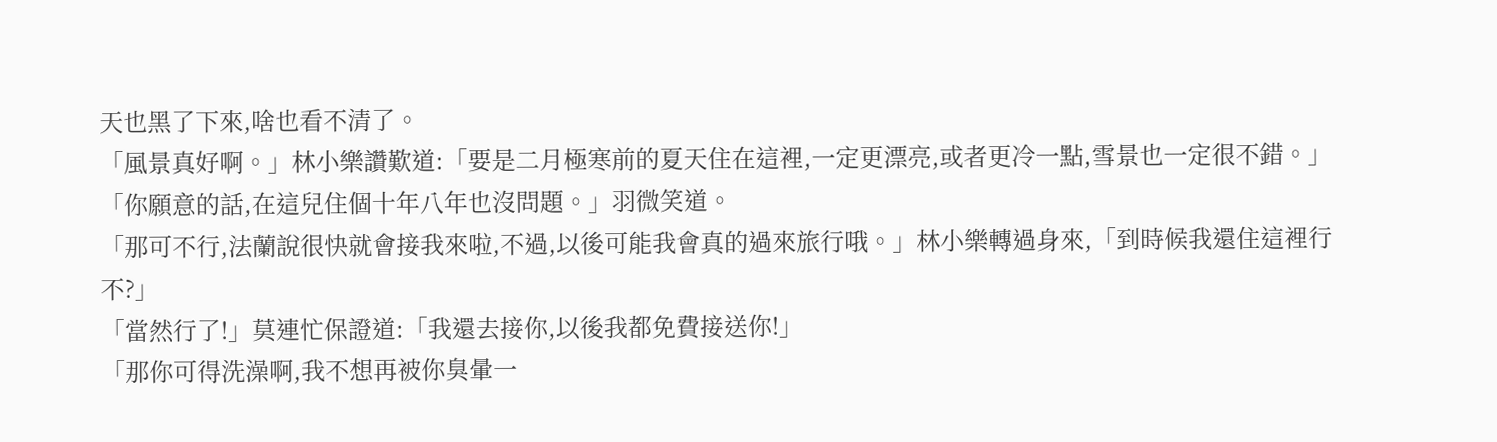天也黑了下來,啥也看不清了。
「風景真好啊。」林小樂讚歎道:「要是二月極寒前的夏天住在這裡,一定更漂亮,或者更冷一點,雪景也一定很不錯。」
「你願意的話,在這兒住個十年八年也沒問題。」羽微笑道。
「那可不行,法蘭說很快就會接我來啦,不過,以後可能我會真的過來旅行哦。」林小樂轉過身來,「到時候我還住這裡行不?」
「當然行了!」莫連忙保證道:「我還去接你,以後我都免費接送你!」
「那你可得洗澡啊,我不想再被你臭暈一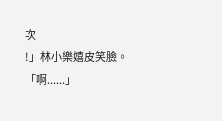次
!」林小樂嬉皮笑臉。
「啊......」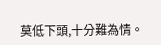莫低下頭,十分難為情。